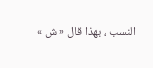النسب ، بهذا قال « ش »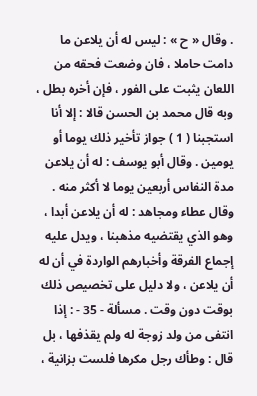. وقال « ح » : ليس له أن يلاعن ما دامت حاملا ، فان وضعت فحقه من اللعان يثبت على الفور ، فإن أخره بطل ، وبه قال محمد بن الحسن قالا : إلا أنا استجبنا ( 1 ) جواز تأخير ذلك يوما أو يومين . وقال أبو يوسف : له أن يلاعن مدة النفاس أربعين يوما لا أكثر منه . وقال عطاء ومجاهد : له أن يلاعن أبدا ، وهو الذي يقتضيه مذهبنا ، ويدل عليه إجماع الفرقة وأخبارهم الواردة في أن له أن يلاعن ، ولا دليل على تخصيص ذلك بوقت دون وقت . مسألة - 35 - : إذا انتفى من ولد زوجة له ولم يقذفها ، بل قال : وطأك رجل مكرها فلست بزانية ،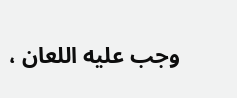وجب عليه اللعان ،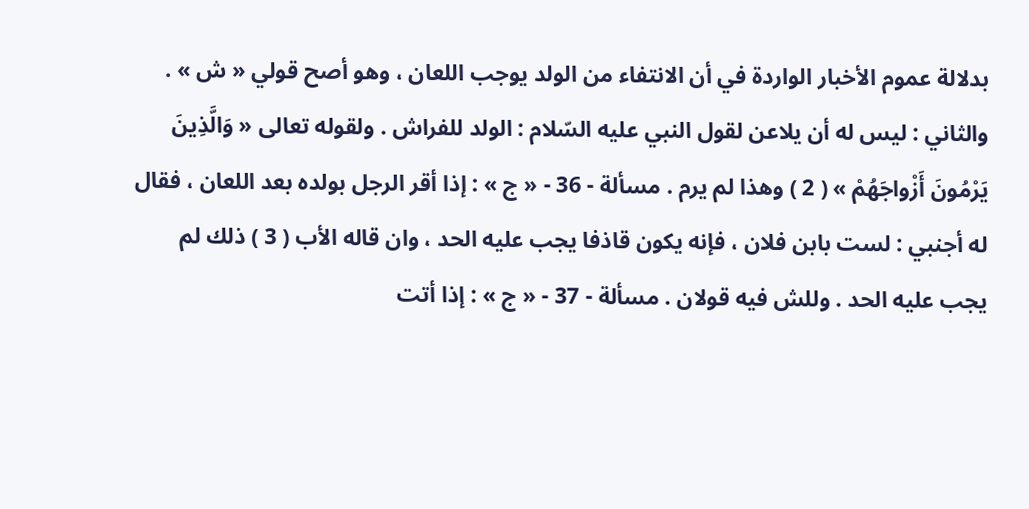بدلالة عموم الأخبار الواردة في أن الانتفاء من الولد يوجب اللعان ، وهو أصح قولي « ش » . والثاني : ليس له أن يلاعن لقول النبي عليه السّلام : الولد للفراش . ولقوله تعالى « وَالَّذِينَ يَرْمُونَ أَزْواجَهُمْ » ( 2 ) وهذا لم يرم . مسألة - 36 - « ج » : إذا أقر الرجل بولده بعد اللعان ، فقال له أجنبي : لست بابن فلان ، فإنه يكون قاذفا يجب عليه الحد ، وان قاله الأب ( 3 ) ذلك لم يجب عليه الحد . وللش فيه قولان . مسألة - 37 - « ج » : إذا أتت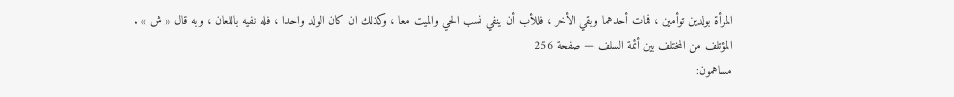المرأة بولدين توأمين ، فمات أحدهما وبقي الأخر ، فللأب أن ينفي نسب الحي والميت معا ، وكذلك ان كان الولد واحدا ، فله نفيه باللعان ، وبه قال « ش » .
المؤتلف من المختلف بين أئمة السلف — صفحة 256
مساهمون: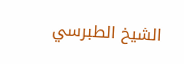الشيخ الطبرسي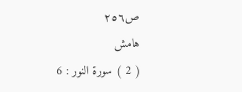ص٢٥٦
هامش
( 2 ) سورة النور : 6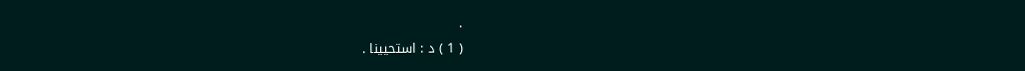.
( 1 ) د : استحيينا .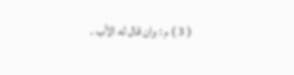( 3 ) م : وان قال له الأب .